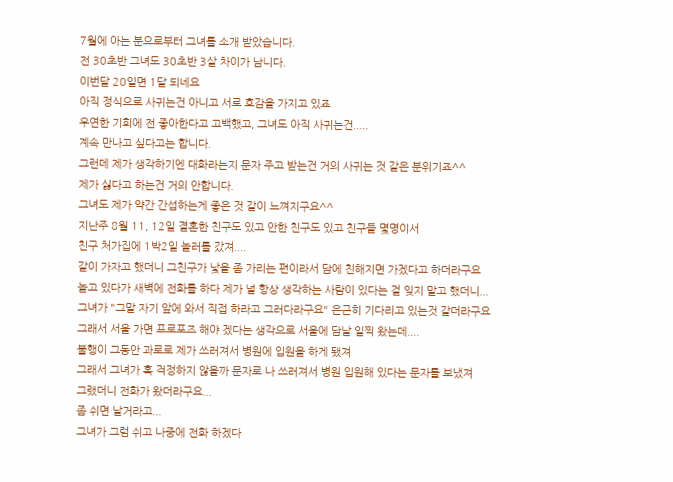7월에 아는 분으로부터 그녀를 소개 받았습니다.
전 30초반 그녀도 30초반 3살 차이가 남니다.
이번달 20일면 1달 되네요
아직 정식으로 사귀는건 아니고 서로 호감을 가지고 있죠
우연한 기회에 전 좋아한다고 고백했고, 그녀도 아직 사귀는건.....
계속 만나고 싶다고는 합니다.
그런데 제가 생각하기엔 대화라는지 문자 주고 받는건 거의 사귀는 것 같은 분위기죠^^
제가 싫다고 하는건 거의 안합니다.
그녀도 제가 약간 간섭하는게 좋은 것 같이 느껴지구요^^
지난주 8월 11, 12일 결혼한 친구도 있고 안한 친구도 있고 친구들 몇명이서
친구 처가집에 1박2일 놀러를 갔져....
같이 가자고 했더니 그친구가 낯을 좀 가리는 편이라서 담에 친해지면 가겠다고 하더라구요
놀고 있다가 새벽에 전화를 하다 제가 널 항상 생각하는 사람이 있다는 걸 잊지 말고 했더니...
그녀가 "그말 자기 앞에 와서 직접 하라고 그러다라구요" 은근히 기다리고 있는것 같더라구요
그래서 서울 가면 프로포즈 해야 겠다는 생각으로 서울에 담날 일찍 왔는데....
불행이 그동안 과로로 제가 쓰러져서 병원에 입원을 하게 됐져
그래서 그녀가 혹 걱정하지 않을까 문자로 나 쓰러져서 병원 입원해 있다는 문자를 보냈져
그랬더니 전화가 왔더라구요...
좀 쉬면 날거라고...
그녀가 그럼 쉬고 나중에 전화 하겠다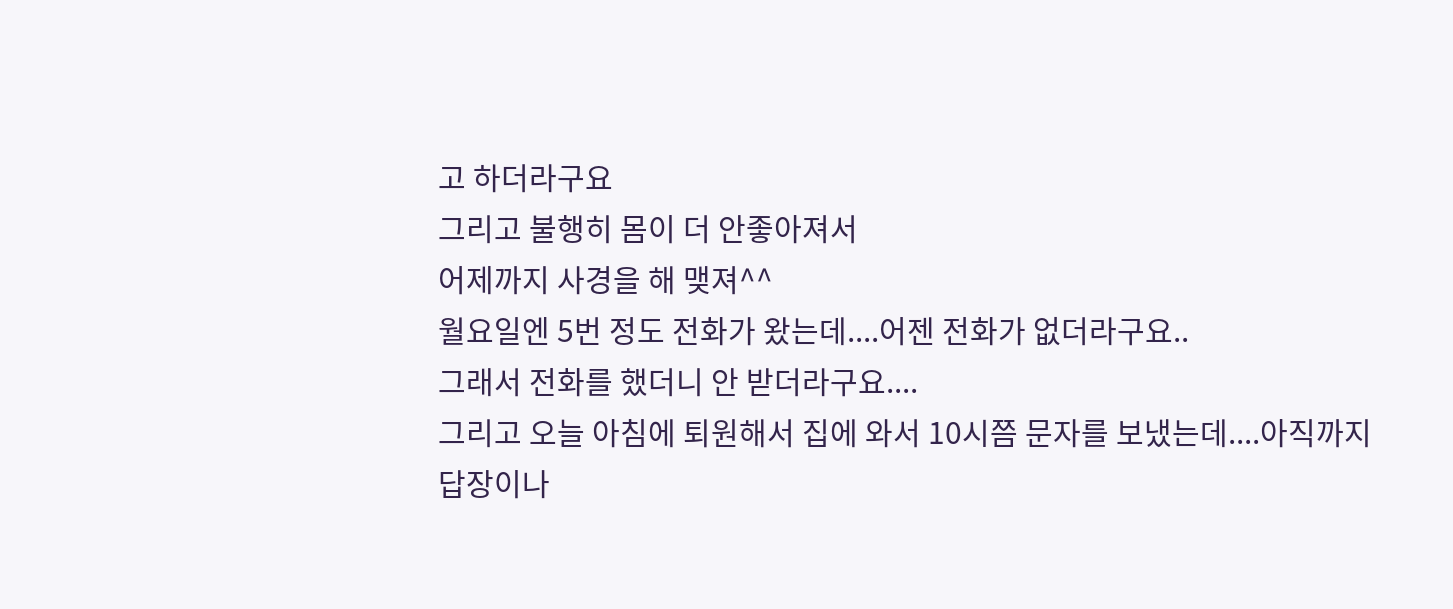고 하더라구요
그리고 불행히 몸이 더 안좋아져서
어제까지 사경을 해 맺져^^
월요일엔 5번 정도 전화가 왔는데....어젠 전화가 없더라구요..
그래서 전화를 했더니 안 받더라구요....
그리고 오늘 아침에 퇴원해서 집에 와서 10시쯤 문자를 보냈는데....아직까지 답장이나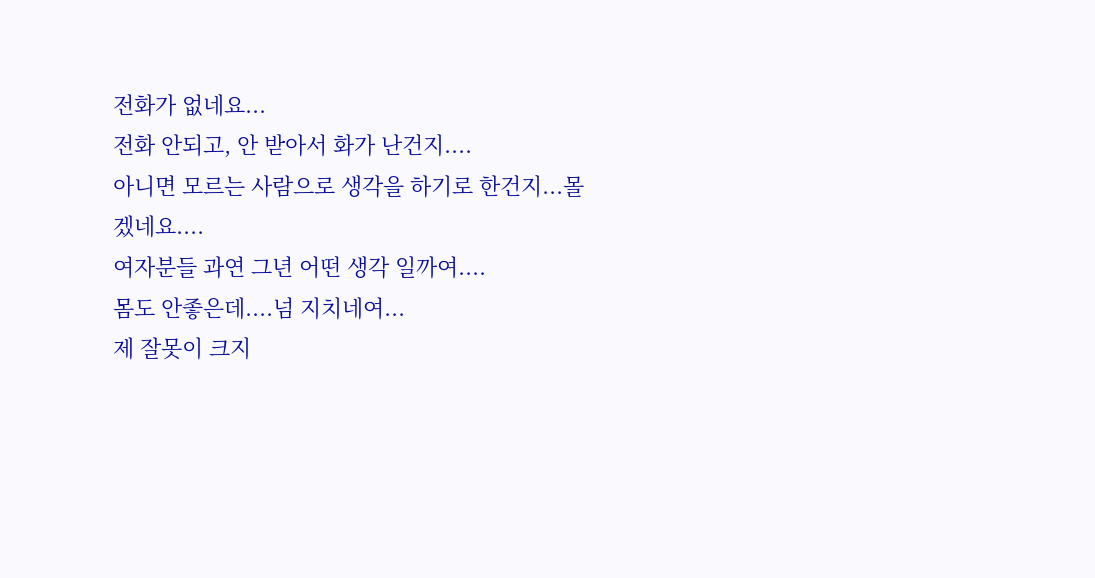전화가 없네요...
전화 안되고, 안 받아서 화가 난건지....
아니면 모르는 사람으로 생각을 하기로 한건지...몰겠네요....
여자분들 과연 그년 어떤 생각 일까여....
몸도 안좋은데....넘 지치네여...
제 잘못이 크지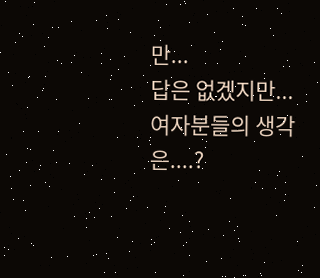만...
답은 없겠지만...여자분들의 생각은....?